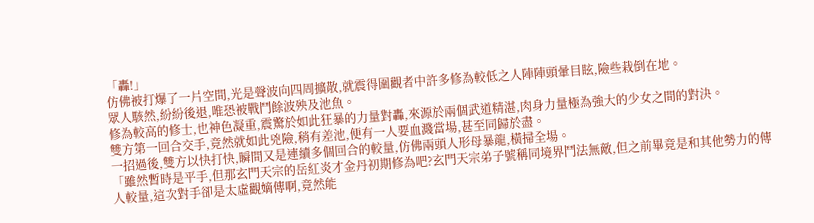「轟!」
仿佛被打爆了一片空間,光是聲波向四周擴散,就震得圍觀者中許多修為較低之人陣陣頭暈目眩,險些栽倒在地。
眾人駭然,紛紛後退,唯恐被戰鬥餘波殃及池魚。
修為較高的修士,也神色凝重,震驚於如此狂暴的力量對轟,來源於兩個武道精湛,肉身力量極為強大的少女之間的對決。
雙方第一回合交手,竟然就如此兇險,稍有差池,便有一人要血濺當場,甚至同歸於盡。
一招過後,雙方以快打快,瞬間又是連續多個回合的較量,仿佛兩頭人形母暴龍,橫掃全場。
「雖然暫時是平手,但那玄門天宗的岳紅炎才金丹初期修為吧?玄門天宗弟子號稱同境界鬥法無敵,但之前畢竟是和其他勢力的傳人較量,這次對手卻是太虛觀嫡傳啊,竟然能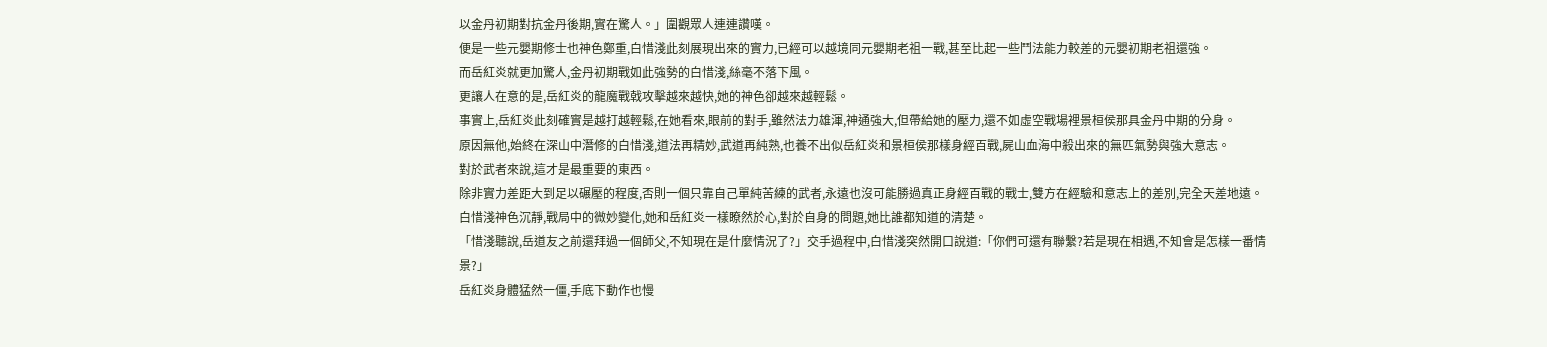以金丹初期對抗金丹後期,實在驚人。」圍觀眾人連連讚嘆。
便是一些元嬰期修士也神色鄭重,白惜淺此刻展現出來的實力,已經可以越境同元嬰期老祖一戰,甚至比起一些鬥法能力較差的元嬰初期老祖還強。
而岳紅炎就更加驚人,金丹初期戰如此強勢的白惜淺,絲毫不落下風。
更讓人在意的是,岳紅炎的龍魔戰戟攻擊越來越快,她的神色卻越來越輕鬆。
事實上,岳紅炎此刻確實是越打越輕鬆,在她看來,眼前的對手,雖然法力雄渾,神通強大,但帶給她的壓力,還不如虛空戰場裡景桓侯那具金丹中期的分身。
原因無他,始終在深山中潛修的白惜淺,道法再精妙,武道再純熟,也養不出似岳紅炎和景桓侯那樣身經百戰,屍山血海中殺出來的無匹氣勢與強大意志。
對於武者來說,這才是最重要的東西。
除非實力差距大到足以碾壓的程度,否則一個只靠自己單純苦練的武者,永遠也沒可能勝過真正身經百戰的戰士,雙方在經驗和意志上的差別,完全天差地遠。
白惜淺神色沉靜,戰局中的微妙變化,她和岳紅炎一樣瞭然於心,對於自身的問題,她比誰都知道的清楚。
「惜淺聽說,岳道友之前還拜過一個師父,不知現在是什麼情況了?」交手過程中,白惜淺突然開口說道:「你們可還有聯繫?若是現在相遇,不知會是怎樣一番情景?」
岳紅炎身體猛然一僵,手底下動作也慢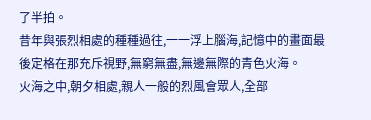了半拍。
昔年與張烈相處的種種過往,一一浮上腦海,記憶中的畫面最後定格在那充斥視野,無窮無盡,無邊無際的青色火海。
火海之中,朝夕相處,親人一般的烈風會眾人,全部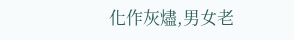化作灰燼,男女老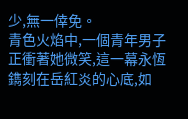少,無一倖免。
青色火焰中,一個青年男子正衝著她微笑,這一幕永恆鐫刻在岳紅炎的心底,如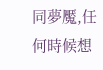同夢魘,任何時候想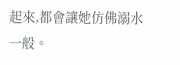起來,都會讓她仿佛溺水一般。